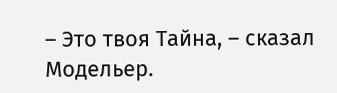– Это твоя Тайна, – сказал Модельер.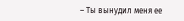– Ты вынудил меня ее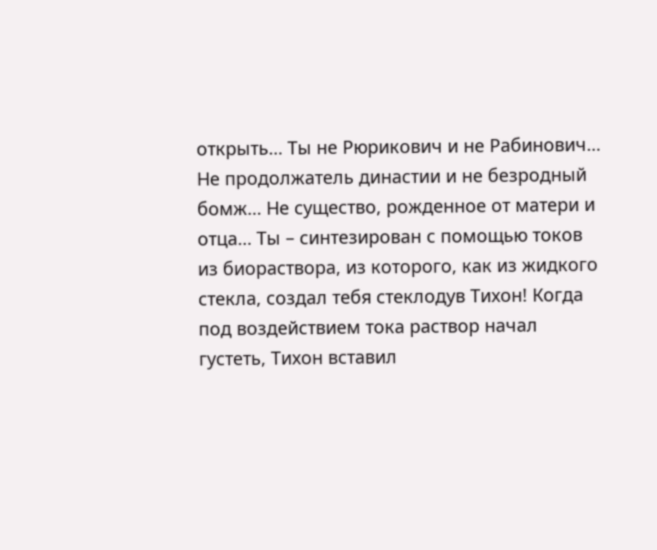открыть… Ты не Рюрикович и не Рабинович… Не продолжатель династии и не безродный бомж… Не существо, рожденное от матери и отца… Ты – синтезирован с помощью токов из биораствора, из которого, как из жидкого стекла, создал тебя стеклодув Тихон! Когда под воздействием тока раствор начал густеть, Тихон вставил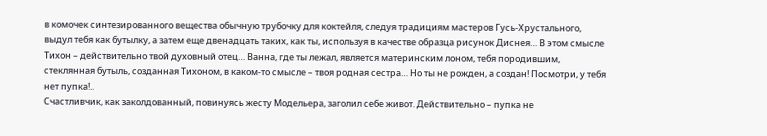в комочек синтезированного вещества обычную трубочку для коктейля, следуя традициям мастеров Гусь-Хрустального, выдул тебя как бутылку, а затем еще двенадцать таких, как ты, используя в качестве образца рисунок Диснея… В этом смысле Тихон – действительно твой духовный отец… Ванна, где ты лежал, является материнским лоном, тебя породившим, стеклянная бутыль, созданная Тихоном, в каком-то смысле – твоя родная сестра… Но ты не рожден, а создан! Посмотри, у тебя нет пупка!..
Счастливчик, как заколдованный, повинуясь жесту Модельера, заголил себе живот. Действительно – пупка не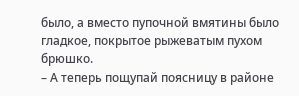было, а вместо пупочной вмятины было гладкое, покрытое рыжеватым пухом брюшко.
– А теперь пощупай поясницу в районе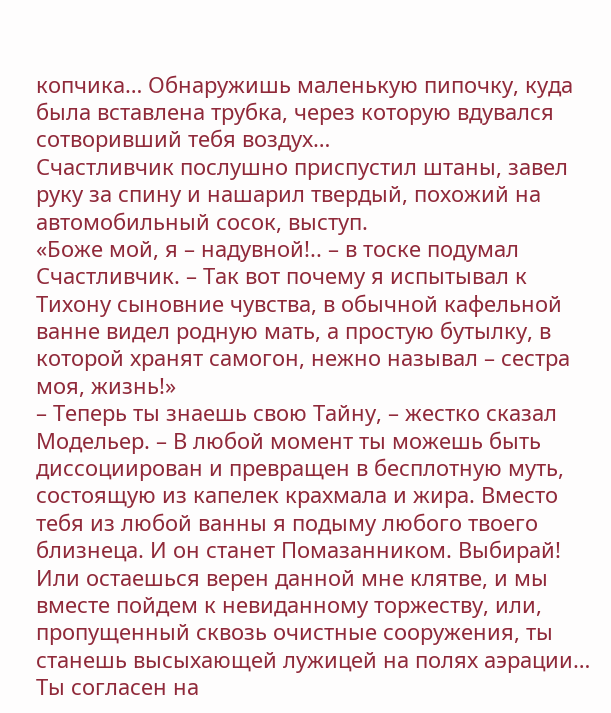копчика… Обнаружишь маленькую пипочку, куда была вставлена трубка, через которую вдувался сотворивший тебя воздух…
Счастливчик послушно приспустил штаны, завел руку за спину и нашарил твердый, похожий на автомобильный сосок, выступ.
«Боже мой, я – надувной!.. – в тоске подумал Счастливчик. – Так вот почему я испытывал к Тихону сыновние чувства, в обычной кафельной ванне видел родную мать, а простую бутылку, в которой хранят самогон, нежно называл – сестра моя, жизнь!»
– Теперь ты знаешь свою Тайну, – жестко сказал Модельер. – В любой момент ты можешь быть диссоциирован и превращен в бесплотную муть, состоящую из капелек крахмала и жира. Вместо тебя из любой ванны я подыму любого твоего близнеца. И он станет Помазанником. Выбирай! Или остаешься верен данной мне клятве, и мы вместе пойдем к невиданному торжеству, или, пропущенный сквозь очистные сооружения, ты станешь высыхающей лужицей на полях аэрации… Ты согласен на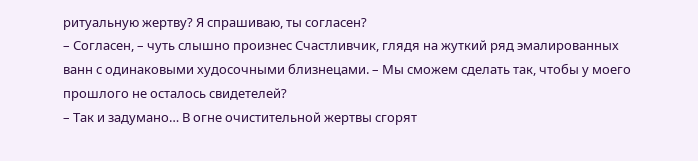ритуальную жертву? Я спрашиваю, ты согласен?
– Согласен, – чуть слышно произнес Счастливчик, глядя на жуткий ряд эмалированных ванн с одинаковыми худосочными близнецами. – Мы сможем сделать так, чтобы у моего прошлого не осталось свидетелей?
– Так и задумано… В огне очистительной жертвы сгорят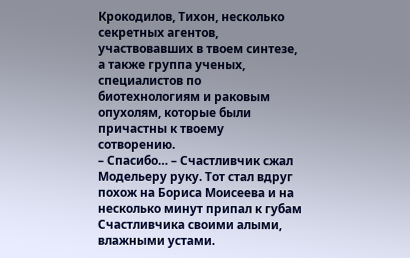Крокодилов, Тихон, несколько секретных агентов, участвовавших в твоем синтезе, а также группа ученых, специалистов по биотехнологиям и раковым опухолям, которые были причастны к твоему сотворению.
– Спасибо… – Счастливчик сжал Модельеру руку. Тот стал вдруг похож на Бориса Моисеева и на несколько минут припал к губам Счастливчика своими алыми, влажными устами.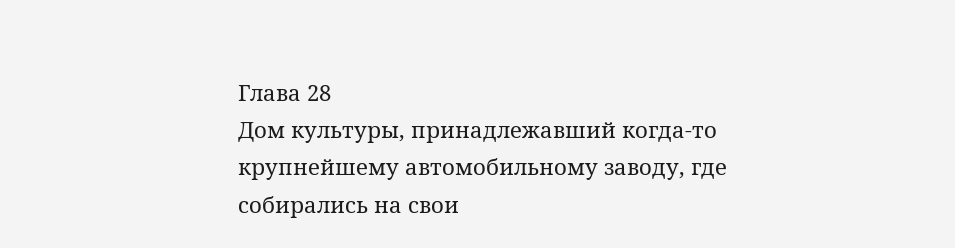Глава 28
Дом культуры, принадлежавший когда-то крупнейшему автомобильному заводу, где собирались на свои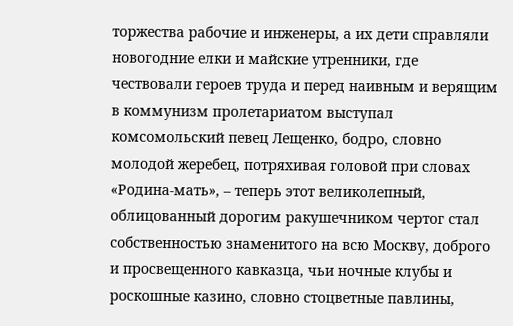торжества рабочие и инженеры, а их дети справляли новогодние елки и майские утренники, где чествовали героев труда и перед наивным и верящим в коммунизм пролетариатом выступал комсомольский певец Лещенко, бодро, словно молодой жеребец, потряхивая головой при словах «Родина-мать», – теперь этот великолепный, облицованный дорогим ракушечником чертог стал собственностью знаменитого на всю Москву, доброго и просвещенного кавказца, чьи ночные клубы и роскошные казино, словно стоцветные павлины,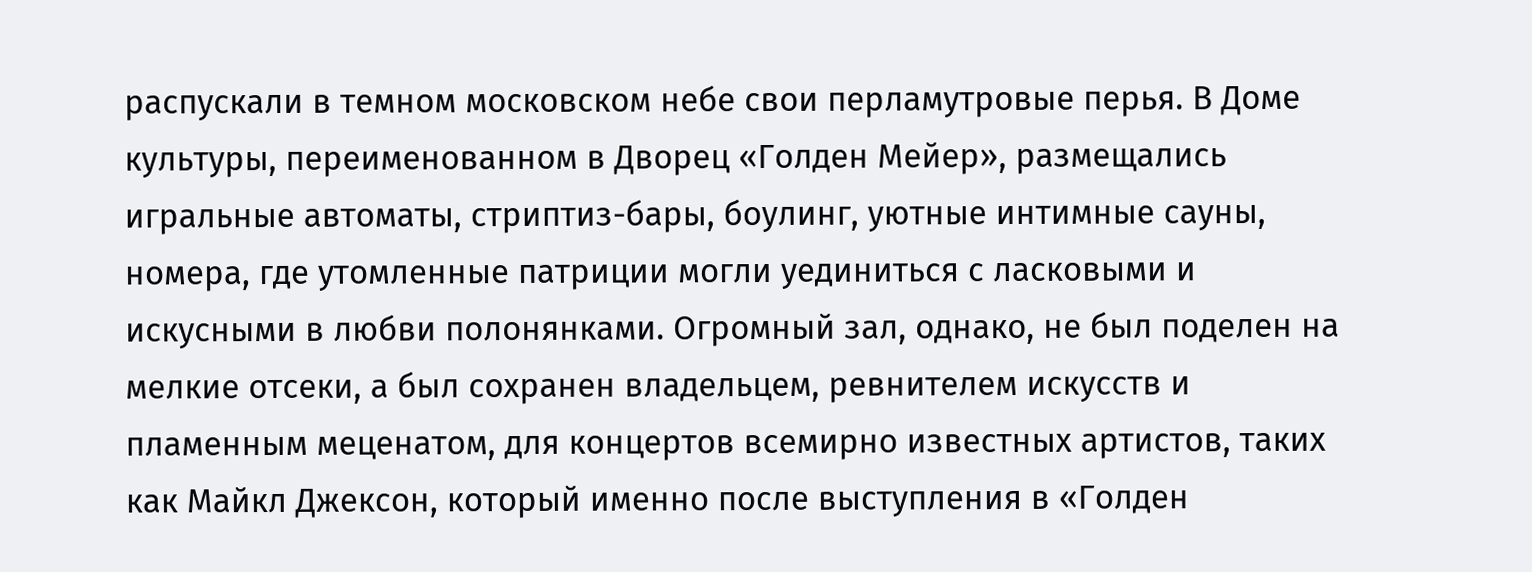распускали в темном московском небе свои перламутровые перья. В Доме культуры, переименованном в Дворец «Голден Мейер», размещались игральные автоматы, стриптиз-бары, боулинг, уютные интимные сауны, номера, где утомленные патриции могли уединиться с ласковыми и искусными в любви полонянками. Огромный зал, однако, не был поделен на мелкие отсеки, а был сохранен владельцем, ревнителем искусств и пламенным меценатом, для концертов всемирно известных артистов, таких как Майкл Джексон, который именно после выступления в «Голден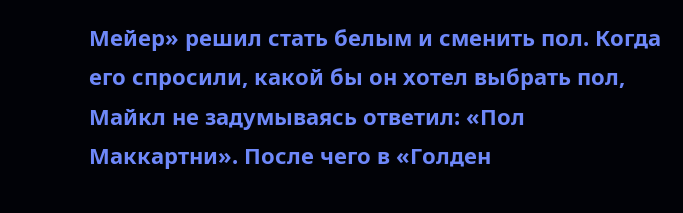Мейер» решил стать белым и сменить пол. Когда его спросили, какой бы он хотел выбрать пол, Майкл не задумываясь ответил: «Пол Маккартни». После чего в «Голден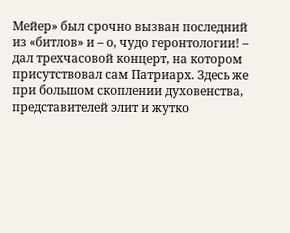Мейер» был срочно вызван последний из «битлов» и – о, чудо геронтологии! – дал трехчасовой концерт, на котором присутствовал сам Патриарх. Здесь же при большом скоплении духовенства, представителей элит и жутко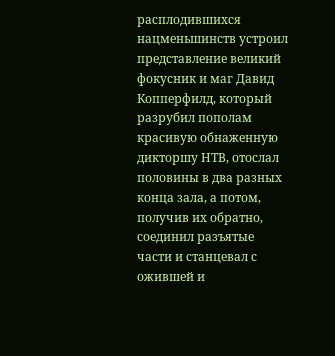расплодившихся нацменьшинств устроил представление великий фокусник и маг Давид Копперфилд, который разрубил пополам красивую обнаженную дикторшу НТВ, отослал половины в два разных конца зала, а потом, получив их обратно, соединил разъятые части и станцевал с ожившей и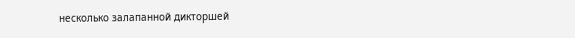несколько залапанной дикторшей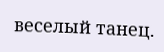веселый танец.